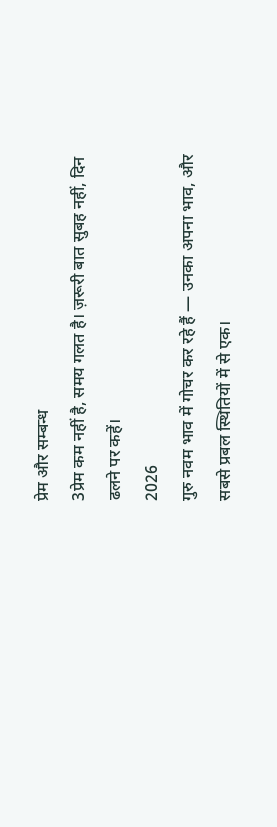प्रेम और सम्बन्ध
3प्रेम कम नहीं है, समय गलत है। ज़रूरी बात सुबह नहीं, दिन ढलने पर कहें।
2026
गुरु नवम भाव में गोचर कर रहे हैं — उनका अपना भाव, और सबसे प्रबल स्थितियों में से एक।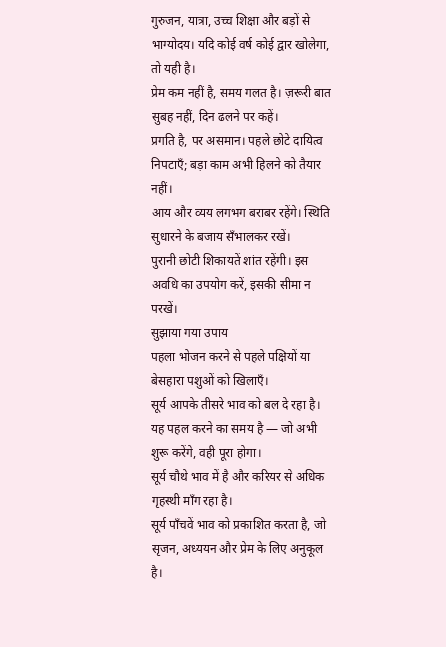गुरुजन, यात्रा, उच्च शिक्षा और बड़ों से भाग्योदय। यदि कोई वर्ष कोई द्वार खोलेगा, तो यही है।
प्रेम कम नहीं है, समय गलत है। ज़रूरी बात सुबह नहीं, दिन ढलने पर कहें।
प्रगति है, पर असमान। पहले छोटे दायित्व निपटाएँ; बड़ा काम अभी हिलने को तैयार नहीं।
आय और व्यय लगभग बराबर रहेंगे। स्थिति सुधारने के बजाय सँभालकर रखें।
पुरानी छोटी शिकायतें शांत रहेंगी। इस अवधि का उपयोग करें, इसकी सीमा न परखें।
सुझाया गया उपाय
पहला भोजन करने से पहले पक्षियों या बेसहारा पशुओं को खिलाएँ।
सूर्य आपके तीसरे भाव को बल दे रहा है। यह पहल करने का समय है — जो अभी शुरू करेंगे, वही पूरा होगा।
सूर्य चौथे भाव में है और करियर से अधिक गृहस्थी माँग रहा है।
सूर्य पाँचवें भाव को प्रकाशित करता है, जो सृजन, अध्ययन और प्रेम के लिए अनुकूल है।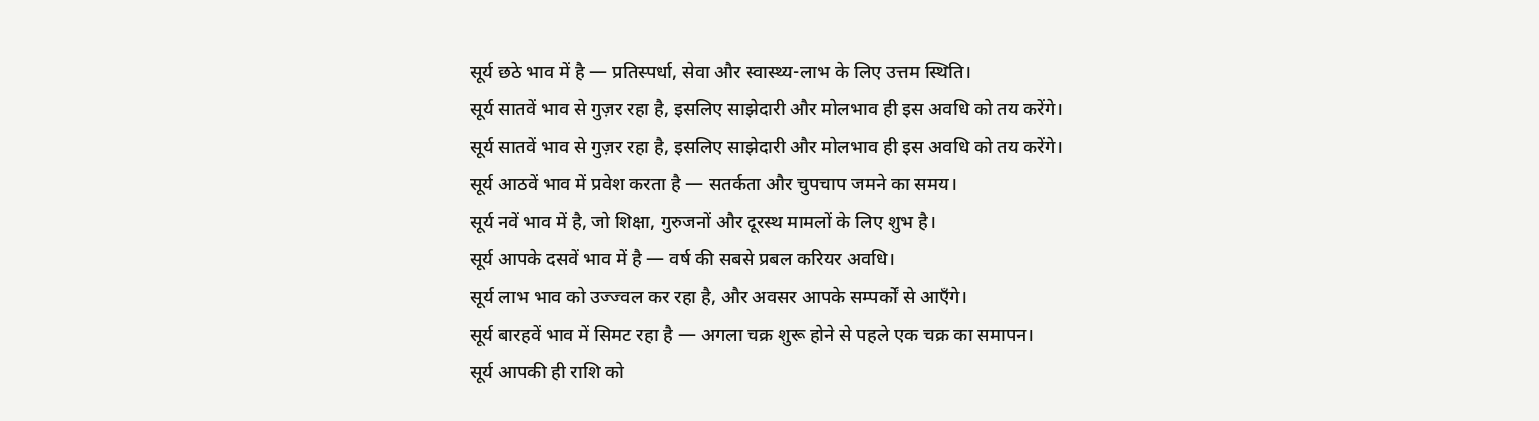सूर्य छठे भाव में है — प्रतिस्पर्धा, सेवा और स्वास्थ्य-लाभ के लिए उत्तम स्थिति।
सूर्य सातवें भाव से गुज़र रहा है, इसलिए साझेदारी और मोलभाव ही इस अवधि को तय करेंगे।
सूर्य सातवें भाव से गुज़र रहा है, इसलिए साझेदारी और मोलभाव ही इस अवधि को तय करेंगे।
सूर्य आठवें भाव में प्रवेश करता है — सतर्कता और चुपचाप जमने का समय।
सूर्य नवें भाव में है, जो शिक्षा, गुरुजनों और दूरस्थ मामलों के लिए शुभ है।
सूर्य आपके दसवें भाव में है — वर्ष की सबसे प्रबल करियर अवधि।
सूर्य लाभ भाव को उज्ज्वल कर रहा है, और अवसर आपके सम्पर्कों से आएँगे।
सूर्य बारहवें भाव में सिमट रहा है — अगला चक्र शुरू होने से पहले एक चक्र का समापन।
सूर्य आपकी ही राशि को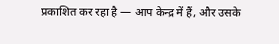प्रकाशित कर रहा है — आप केन्द्र में हैं, और उसके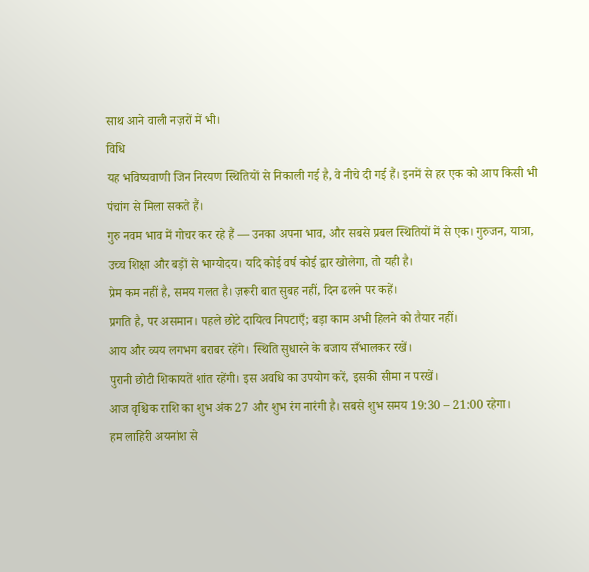साथ आने वाली नज़रों में भी।
विधि
यह भविष्यवाणी जिन निरयण स्थितियों से निकाली गई है, वे नीचे दी गई हैं। इनमें से हर एक को आप किसी भी पंचांग से मिला सकते हैं।
गुरु नवम भाव में गोचर कर रहे हैं — उनका अपना भाव, और सबसे प्रबल स्थितियों में से एक। गुरुजन, यात्रा, उच्च शिक्षा और बड़ों से भाग्योदय। यदि कोई वर्ष कोई द्वार खोलेगा, तो यही है।
प्रेम कम नहीं है, समय गलत है। ज़रूरी बात सुबह नहीं, दिन ढलने पर कहें।
प्रगति है, पर असमान। पहले छोटे दायित्व निपटाएँ; बड़ा काम अभी हिलने को तैयार नहीं।
आय और व्यय लगभग बराबर रहेंगे। स्थिति सुधारने के बजाय सँभालकर रखें।
पुरानी छोटी शिकायतें शांत रहेंगी। इस अवधि का उपयोग करें, इसकी सीमा न परखें।
आज वृश्चिक राशि का शुभ अंक 27 और शुभ रंग नारंगी है। सबसे शुभ समय 19:30 – 21:00 रहेगा।
हम लाहिरी अयनांश से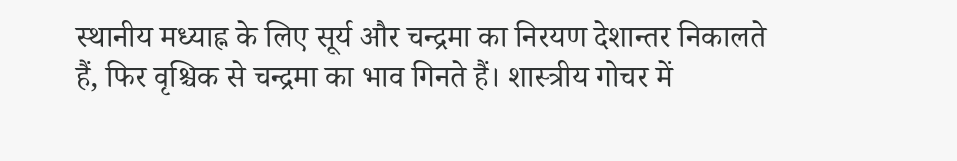स्थानीय मध्याह्न के लिए सूर्य और चन्द्रमा का निरयण देशान्तर निकालते हैं, फिर वृश्चिक से चन्द्रमा का भाव गिनते हैं। शास्त्रीय गोचर में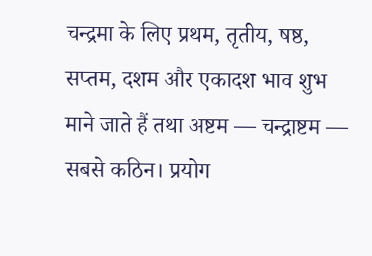चन्द्रमा के लिए प्रथम, तृतीय, षष्ठ, सप्तम, दशम और एकादश भाव शुभ माने जाते हैं तथा अष्टम — चन्द्राष्टम — सबसे कठिन। प्रयोग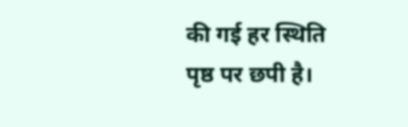की गई हर स्थिति पृष्ठ पर छपी है।